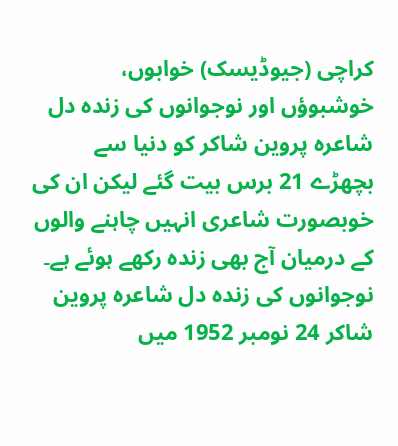کراچی (جیوڈیسک) خوابوں، خوشبوؤں اور نوجوانوں کی زندہ دل شاعرہ پروین شاکر کو دنیا سے بچھڑے 21 برس بیت گئے لیکن ان کی خوبصورت شاعری انہیں چاہنے والوں کے درمیان آج بھی زندہ رکھے ہوئے ہے۔
نوجوانوں کی زندہ دل شاعرہ پروین شاکر 24 نومبر 1952 میں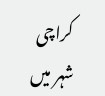کراچی شہر میں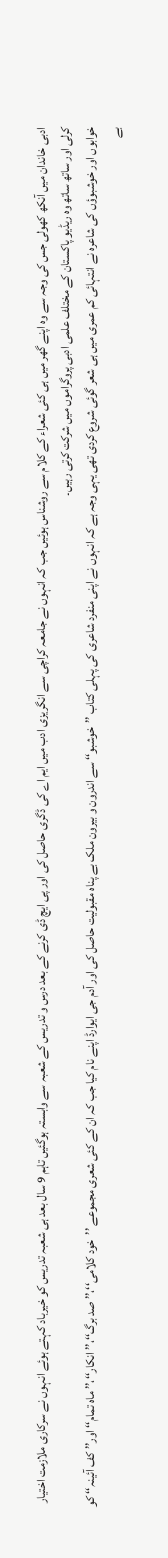ادبی خاندان میں آنکھ کھولی جس کی وجہ سے وہ اپنے گھر میں ہی کئی شعراء کے کلام سے روشناس ہوئیں جب کہ انہوں نے جامعہ کراچی سے انگریزی ادب میں ایم اے کی ڈگری حاصل کی اور پی ایچ ڈی کرنے کے بعد درس و تدریس کے شعبہ سے وابستہ ہوگئیں تاہم 9 سال بعد ہی شعبہ تدریس کو خیرباد کہتے ہوئے انہوں نے سرکاری ملازمت اختیار کرلی اور ساتھ ساتھ وہ ریڈیو پاکستان کے مختلف علمی ادبی پروگراموں میں شرکت کرتی رہیں۔
خوابوں اور خوشبوؤں کی شاعرہ نے انتہائی کم عمری میں ہی شعر گوئی شروع کردی تھی یہی وجہ ہے کہ انہوں نے اپنی منفرد شاعری کی پہلی کتاب ’’خوشبو‘‘ سے اندرون و بیرون ملک بے پناہ مقبولیت حاصل کی اور آدم جی ایوارڈ اپنے نام کیا جب کہ ان کے کئی شعری مجموعے ’’خود کلامی‘‘،’’ صد برگ‘‘،’’ انکار‘‘،’’ ماہ تمام‘‘ اور’’ کف آئینہ‘‘ کو بے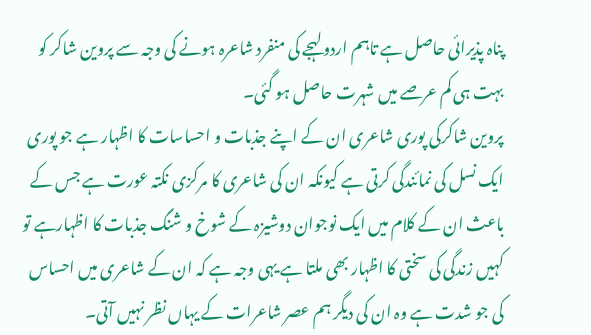پناہ پذیرائی حاصل ہے تاہم اردو لہجے کی منفرد شاعرہ ہونے کی وجہ سے پروین شاکر کو بہت ہی کم عرصے میں شہرت حاصل ہو گئی۔
پروین شاکرکی پوری شاعری ان کے اپنے جذبات و احساسات کا اظہار ہے جو پوری ایک نسل کی نمائندگی کرتی ہے کیونکہ ان کی شاعری کا مرکزی نکتہ عورت ہے جس کے باعث ان کے کلام میں ایک نوجوان دوشیزہ کے شوخ و شنگ جذبات کا اظہارہے تو کہیں زندگی کی سختی کا اظہار بھی ملتا ہے یہی وجہ ہے کہ ان کے شاعری میں احساس کی جو شدت ہے وہ ان کی دیگر ہم عصر شاعرات کے یہاں نظر نہیں آتی۔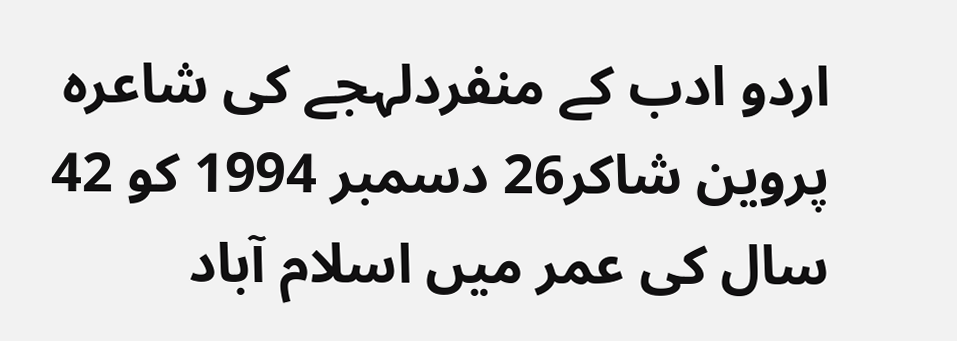اردو ادب کے منفردلہجے کی شاعرہ پروین شاکر26 دسمبر 1994 کو 42 سال کی عمر میں اسلام آباد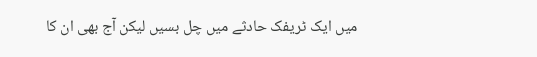میں ایک ٹریفک حادثے میں چل بسیں لیکن آج بھی ان کا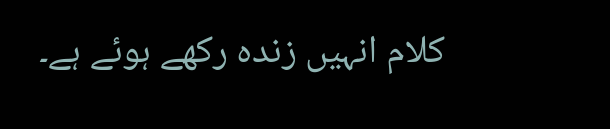کلام انہیں زندہ رکھے ہوئے ہے۔